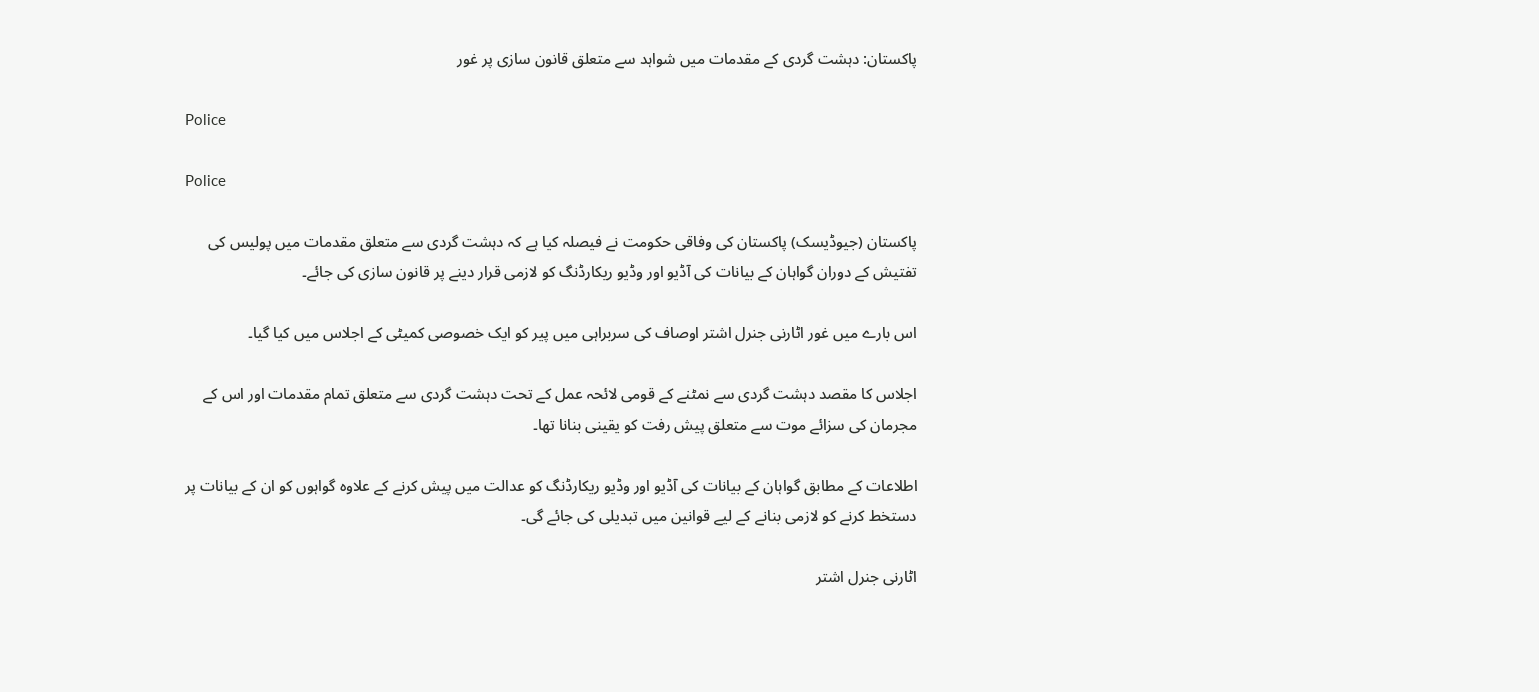پاکستان: دہشت گردی کے مقدمات میں شواہد سے متعلق قانون سازی پر غور

Police

Police

پاکستان (جیوڈیسک) پاکستان کی وفاقی حکومت نے فیصلہ کیا ہے کہ دہشت گردی سے متعلق مقدمات میں پولیس کی تفتیش کے دوران گواہان کے بیانات کی آڈیو اور وڈیو ریکارڈنگ کو لازمی قرار دینے پر قانون سازی کی جائے۔

اس بارے میں غور اٹارنی جنرل اشتر اوصاف کی سربراہی میں پیر کو ایک خصوصی کمیٹی کے اجلاس میں کیا گیا۔

اجلاس کا مقصد دہشت گردی سے نمٹنے کے قومی لائحہ عمل کے تحت دہشت گردی سے متعلق تمام مقدمات اور اس کے مجرمان کی سزائے موت سے متعلق پیش رفت کو یقینی بنانا تھا۔

اطلاعات کے مطابق گواہان کے بیانات کی آڈیو اور وڈیو ریکارڈنگ کو عدالت میں پیش کرنے کے علاوہ گواہوں کو ان کے بیانات پر دستخط کرنے کو لازمی بنانے کے لیے قوانین میں تبدیلی کی جائے گی۔

اٹارنی جنرل اشتر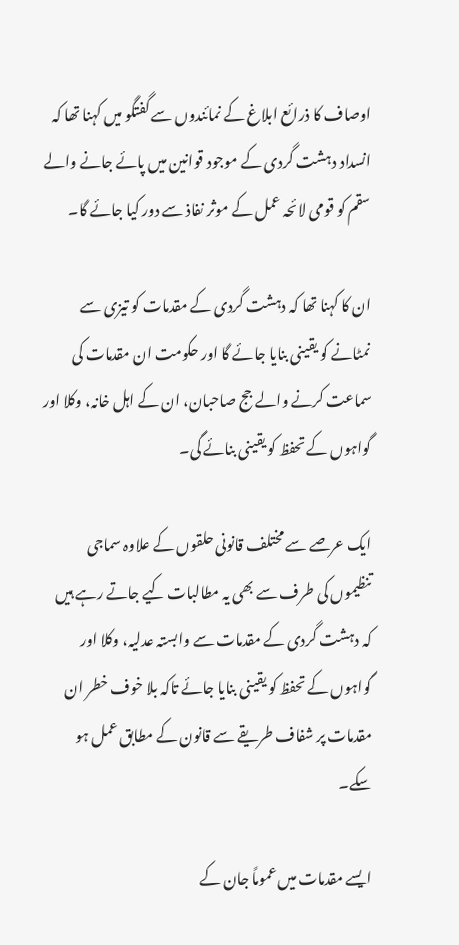اوصاف کا ذرائع ابلاغ کے نمائندوں سے گفتگو میں کہنا تھا کہ انسداد دہشت گردی کے موجود قوانین میں پائے جانے والے سقم کو قومی لائحہ عمل کے موثر نفاذ سے دور کیا جائے گا۔

ان کا کہنا تھا کہ دہشت گردی کے مقدمات کو تیزی سے نمٹانے کو یقینی بنایا جائے گا اور حکومت ان مقدمات کی سماعت کرنے والے جج صاحبان، ان کے اہل خانہ، وکلا اور گواہوں کے تحفظ کو یقینی بنائے گی۔

ایک عرصے سے مختلف قانونی حلقوں کے علاوہ سماجی تنظیموں کی طرف سے بھی یہ مطالبات کیے جاتے رہے ہیں کہ دہشت گردی کے مقدمات سے وابستہ عدلیہ، وکلا اور گواہوں کے تحفظ کو یقینی بنایا جائے تاکہ بلا خوف خطر ان مقدمات پر شفاف طریقے سے قانون کے مطابق عمل ہو سکے۔

ایسے مقدمات میں عموماً جان کے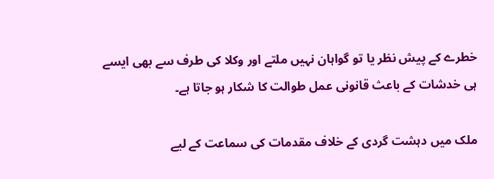خطرے کے پیش نظر یا تو گواہان نہیں ملتے اور وکلا کی طرف سے بھی ایسے ہی خدشات کے باعث قانونی عمل طوالت کا شکار ہو جاتا ہے۔

ملک میں دہشت گردی کے خلاف مقدمات کی سماعت کے لیے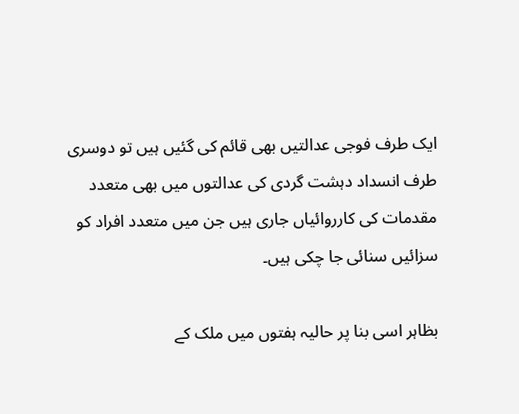ایک طرف فوجی عدالتیں بھی قائم کی گئیں ہیں تو دوسری طرف انسداد دہشت گردی کی عدالتوں میں بھی متعدد مقدمات کی کارروائیاں جاری ہیں جن میں متعدد افراد کو سزائیں سنائی جا چکی ہیں۔

بظاہر اسی بنا پر حالیہ ہفتوں میں ملک کے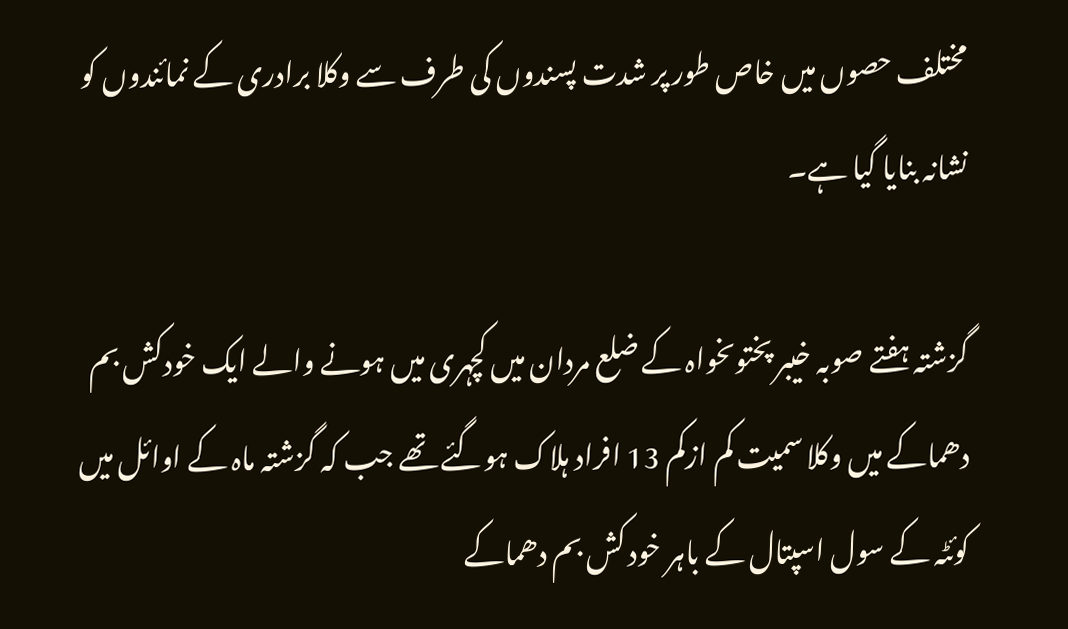مختلف حصوں میں خاص طور پر شدت پسندوں کی طرف سے وکلا برادری کے نمائندوں کو نشانہ بنایا گیا ہے۔

گزشتہ ہفتے صوبہ خیبر پختوںخواہ کے ضلع مردان میں کچہری میں ہونے والے ایک خودکش بم دھماکے میں وکلا سمیت کم ازکم 13 افراد ہلاک ہوگئے تھے جب کہ گزشتہ ماہ کے اوائل میں کوئٹہ کے سول اسپتال کے باہر خود کش بم دھماکے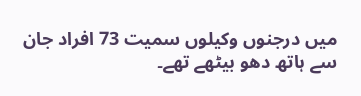میں درجنوں وکیلوں سمیت 73 افراد جان سے ہاتھ دھو بیٹھے تھے۔